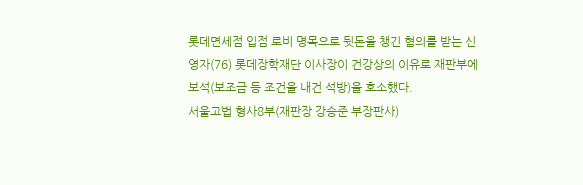롯데면세점 입점 로비 명목으로 뒷돈을 챙긴 혐의를 받는 신영자(76) 롯데장학재단 이사장이 건강상의 이유로 재판부에 보석(보조금 등 조건을 내건 석방)을 호소했다.
서울고법 형사8부(재판장 강승준 부장판사)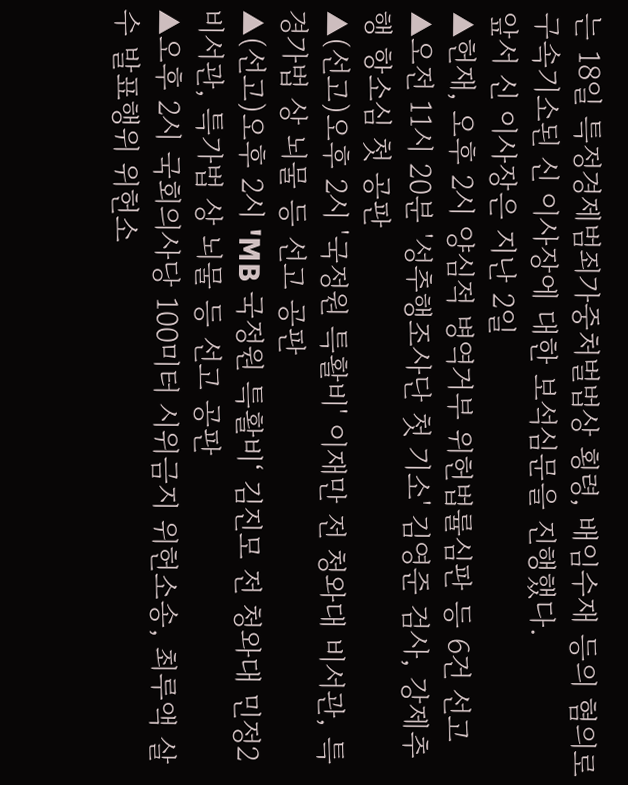는 18일 특정경제범죄가중처벌법상 횡령, 배임수재 등의 혐의로 구속기소된 신 이사장에 대한 보석심문을 진행했다.
앞서 신 이사장은 지난 2일
▲헌재, 오후 2시 양심적 병역거부 위헌법률심판 등 6건 선고
▲오전 11시 20분 '성추행조사단 첫 기소' 김영준 검사, 강제추행 항소심 첫 공판
▲(선고)오후 2시 '국정원 특활비' 이재만 전 청와대 비서관, 특경가법 상 뇌물 등 선고 공판
▲(선고)오후 2시 'MB 국정원 특활비‘ 김진모 전 청와대 민정2비서관, 특가법 상 뇌물 등 선고 공판
▲오후 2시 국회의사당 100미터 시위금지 위헌소송, 최루액 살수 발표행위 위헌소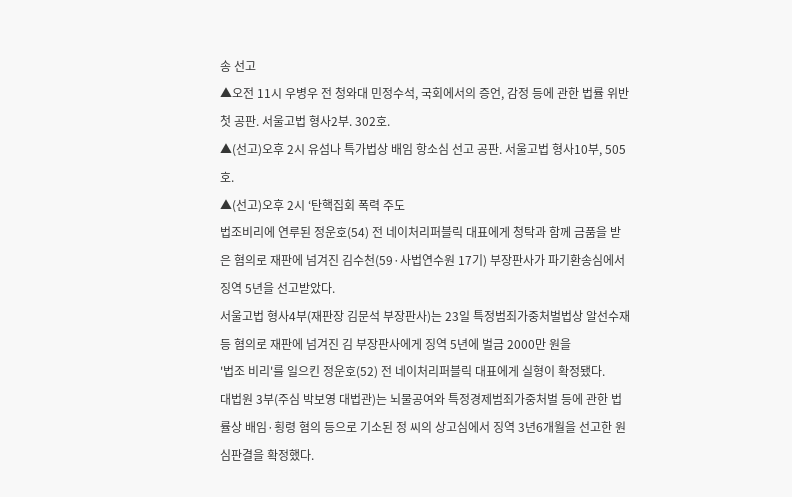송 선고
▲오전 11시 우병우 전 청와대 민정수석, 국회에서의 증언, 감정 등에 관한 법률 위반 첫 공판. 서울고법 형사2부. 302호.
▲(선고)오후 2시 유섬나 특가법상 배임 항소심 선고 공판. 서울고법 형사10부, 505호.
▲(선고)오후 2시 ‘탄핵집회 폭력 주도
법조비리에 연루된 정운호(54) 전 네이처리퍼블릭 대표에게 청탁과 함께 금품을 받은 혐의로 재판에 넘겨진 김수천(59·사법연수원 17기) 부장판사가 파기환송심에서 징역 5년을 선고받았다.
서울고법 형사4부(재판장 김문석 부장판사)는 23일 특정범죄가중처벌법상 알선수재 등 혐의로 재판에 넘겨진 김 부장판사에게 징역 5년에 벌금 2000만 원을
'법조 비리'를 일으킨 정운호(52) 전 네이처리퍼블릭 대표에게 실형이 확정됐다.
대법원 3부(주심 박보영 대법관)는 뇌물공여와 특정경제범죄가중처벌 등에 관한 법률상 배임·횡령 혐의 등으로 기소된 정 씨의 상고심에서 징역 3년6개월을 선고한 원심판결을 확정했다.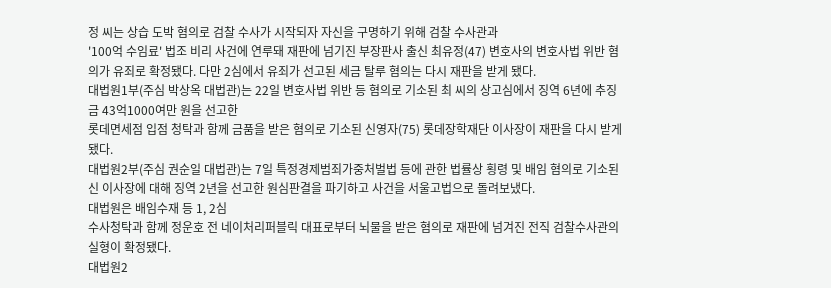정 씨는 상습 도박 혐의로 검찰 수사가 시작되자 자신을 구명하기 위해 검찰 수사관과
'100억 수임료' 법조 비리 사건에 연루돼 재판에 넘기진 부장판사 출신 최유정(47) 변호사의 변호사법 위반 혐의가 유죄로 확정됐다. 다만 2심에서 유죄가 선고된 세금 탈루 혐의는 다시 재판을 받게 됐다.
대법원1부(주심 박상옥 대법관)는 22일 변호사법 위반 등 혐의로 기소된 최 씨의 상고심에서 징역 6년에 추징금 43억1000여만 원을 선고한
롯데면세점 입점 청탁과 함께 금품을 받은 혐의로 기소된 신영자(75) 롯데장학재단 이사장이 재판을 다시 받게 됐다.
대법원2부(주심 권순일 대법관)는 7일 특정경제범죄가중처벌법 등에 관한 법률상 횡령 및 배임 혐의로 기소된 신 이사장에 대해 징역 2년을 선고한 원심판결을 파기하고 사건을 서울고법으로 돌려보냈다.
대법원은 배임수재 등 1, 2심
수사청탁과 함께 정운호 전 네이처리퍼블릭 대표로부터 뇌물을 받은 혐의로 재판에 넘겨진 전직 검찰수사관의 실형이 확정됐다.
대법원2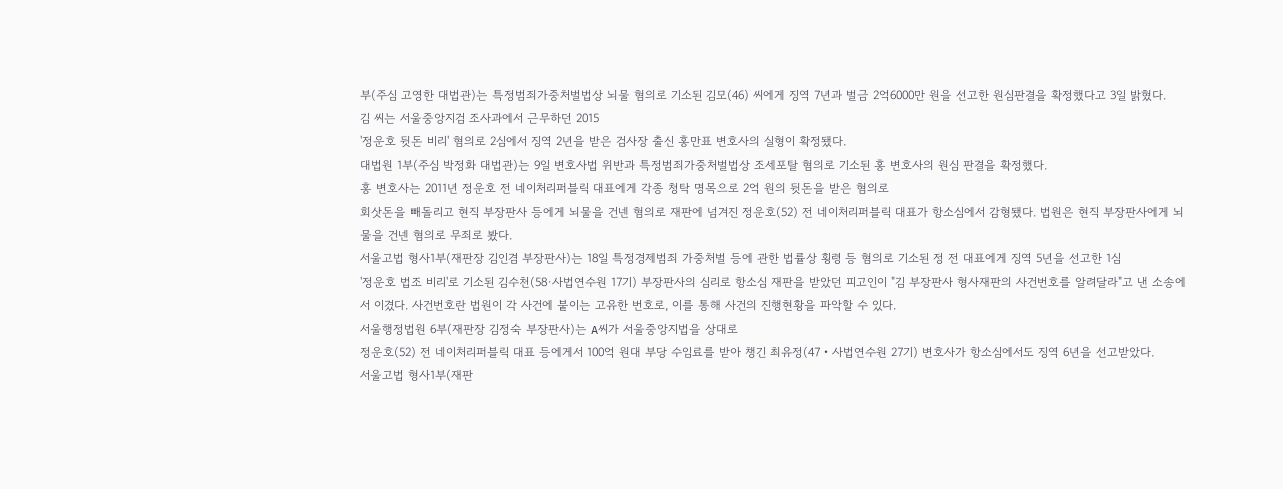부(주심 고영한 대법관)는 특정범죄가중처벌법상 뇌물 혐의로 기소된 김모(46) 씨에게 징역 7년과 벌금 2억6000만 원을 선고한 원심판결을 확정했다고 3일 밝혔다.
김 씨는 서울중앙지검 조사과에서 근무하던 2015
'정운호 뒷돈 비리' 혐의로 2심에서 징역 2년을 받은 검사장 출신 홍만표 변호사의 실형이 확정됐다.
대법원 1부(주심 박정화 대법관)는 9일 변호사법 위반과 특정범죄가중처벌법상 조세포탈 혐의로 기소된 홍 변호사의 원심 판결을 확정했다.
홍 변호사는 2011년 정운호 전 네이처리퍼블릭 대표에게 각종 청탁 명목으로 2억 원의 뒷돈을 받은 혐의로
회삿돈을 빼돌리고 현직 부장판사 등에게 뇌물을 건넨 혐의로 재판에 넘겨진 정운호(52) 전 네이처리퍼블릭 대표가 항소심에서 감형됐다. 법원은 현직 부장판사에게 뇌물을 건넨 혐의로 무죄로 봤다.
서울고법 형사1부(재판장 김인겸 부장판사)는 18일 특정경제범죄 가중처벌 등에 관한 법률상 횡령 등 혐의로 기소된 정 전 대표에게 징역 5년을 선고한 1심
'정운호 법조 비리'로 기소된 김수천(58·사법연수원 17기) 부장판사의 심리로 항소심 재판을 받았던 피고인이 "김 부장판사 형사재판의 사건번호를 알려달라"고 낸 소송에서 이겼다. 사건번호란 법원이 각 사건에 붙이는 고유한 번호로, 이를 통해 사건의 진행현황을 파악할 수 있다.
서울행정법원 6부(재판장 김정숙 부장판사)는 A씨가 서울중앙지법을 상대로
정운호(52) 전 네이처리퍼블릭 대표 등에게서 100억 원대 부당 수임료를 받아 챙긴 최유정(47‧사법연수원 27기) 변호사가 항소심에서도 징역 6년을 선고받았다.
서울고법 형사1부(재판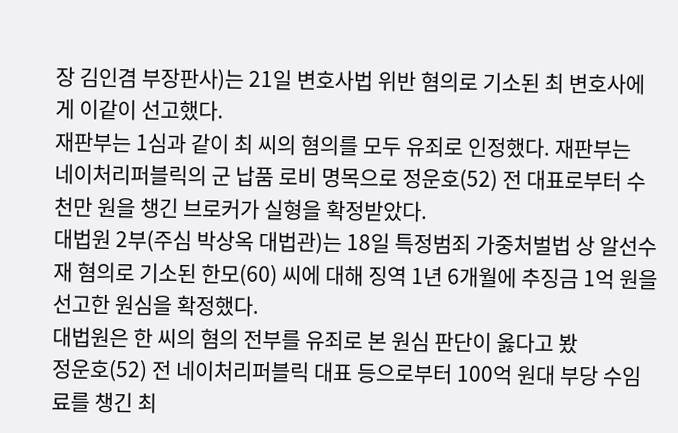장 김인겸 부장판사)는 21일 변호사법 위반 혐의로 기소된 최 변호사에게 이같이 선고했다.
재판부는 1심과 같이 최 씨의 혐의를 모두 유죄로 인정했다. 재판부는
네이처리퍼블릭의 군 납품 로비 명목으로 정운호(52) 전 대표로부터 수천만 원을 챙긴 브로커가 실형을 확정받았다.
대법원 2부(주심 박상옥 대법관)는 18일 특정범죄 가중처벌법 상 알선수재 혐의로 기소된 한모(60) 씨에 대해 징역 1년 6개월에 추징금 1억 원을 선고한 원심을 확정했다.
대법원은 한 씨의 혐의 전부를 유죄로 본 원심 판단이 옳다고 봤
정운호(52) 전 네이처리퍼블릭 대표 등으로부터 100억 원대 부당 수임료를 챙긴 최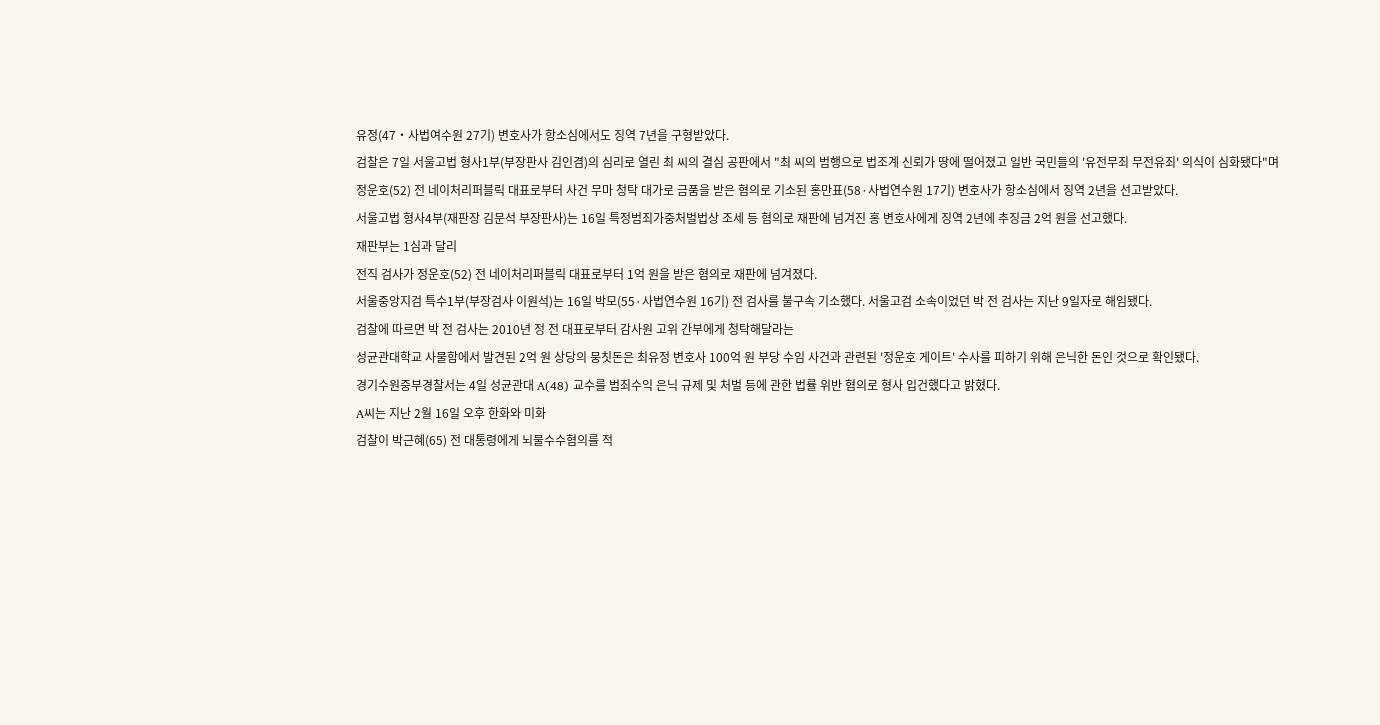유정(47‧사법여수원 27기) 변호사가 항소심에서도 징역 7년을 구형받았다.
검찰은 7일 서울고법 형사1부(부장판사 김인겸)의 심리로 열린 최 씨의 결심 공판에서 "최 씨의 범행으로 법조계 신뢰가 땅에 떨어졌고 일반 국민들의 '유전무죄 무전유죄' 의식이 심화됐다"며
정운호(52) 전 네이처리퍼블릭 대표로부터 사건 무마 청탁 대가로 금품을 받은 혐의로 기소된 홍만표(58·사법연수원 17기) 변호사가 항소심에서 징역 2년을 선고받았다.
서울고법 형사4부(재판장 김문석 부장판사)는 16일 특정범죄가중처벌법상 조세 등 혐의로 재판에 넘겨진 홍 변호사에게 징역 2년에 추징금 2억 원을 선고했다.
재판부는 1심과 달리
전직 검사가 정운호(52) 전 네이처리퍼블릭 대표로부터 1억 원을 받은 혐의로 재판에 넘겨졌다.
서울중앙지검 특수1부(부장검사 이원석)는 16일 박모(55·사법연수원 16기) 전 검사를 불구속 기소했다. 서울고검 소속이었던 박 전 검사는 지난 9일자로 해임됐다.
검찰에 따르면 박 전 검사는 2010년 정 전 대표로부터 감사원 고위 간부에게 청탁해달라는
성균관대학교 사물함에서 발견된 2억 원 상당의 뭉칫돈은 최유정 변호사 100억 원 부당 수임 사건과 관련된 '정운호 게이트' 수사를 피하기 위해 은닉한 돈인 것으로 확인됐다.
경기수원중부경찰서는 4일 성균관대 A(48) 교수를 범죄수익 은닉 규제 및 처벌 등에 관한 법률 위반 혐의로 형사 입건했다고 밝혔다.
A씨는 지난 2월 16일 오후 한화와 미화
검찰이 박근혜(65) 전 대통령에게 뇌물수수혐의를 적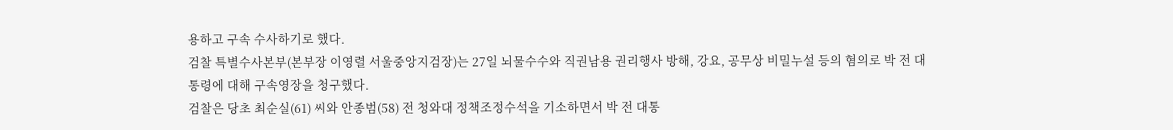용하고 구속 수사하기로 했다.
검찰 특별수사본부(본부장 이영렬 서울중앙지검장)는 27일 뇌물수수와 직권남용 권리행사 방해, 강요, 공무상 비밀누설 등의 혐의로 박 전 대통령에 대해 구속영장을 청구했다.
검찰은 당초 최순실(61) 씨와 안종범(58) 전 청와대 정책조정수석을 기소하면서 박 전 대통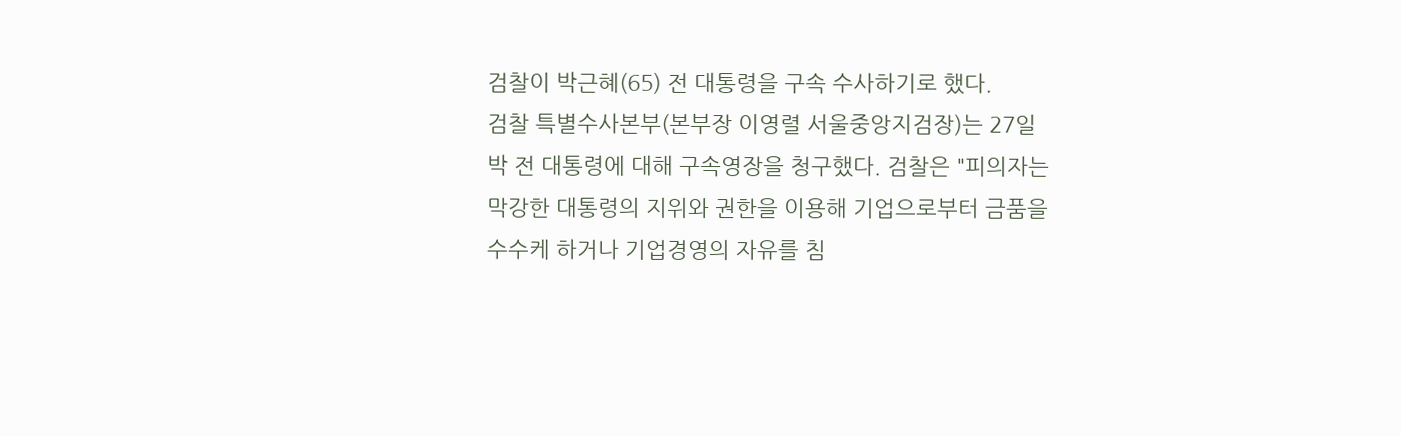검찰이 박근혜(65) 전 대통령을 구속 수사하기로 했다.
검찰 특별수사본부(본부장 이영렬 서울중앙지검장)는 27일 박 전 대통령에 대해 구속영장을 청구했다. 검찰은 "피의자는 막강한 대통령의 지위와 권한을 이용해 기업으로부터 금품을 수수케 하거나 기업경영의 자유를 침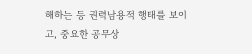해하는 등 권력남용적 행태를 보이고, 중요한 공무상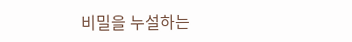비밀을 누설하는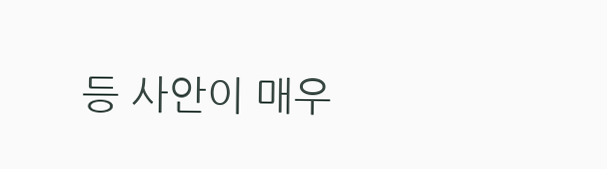등 사안이 매우